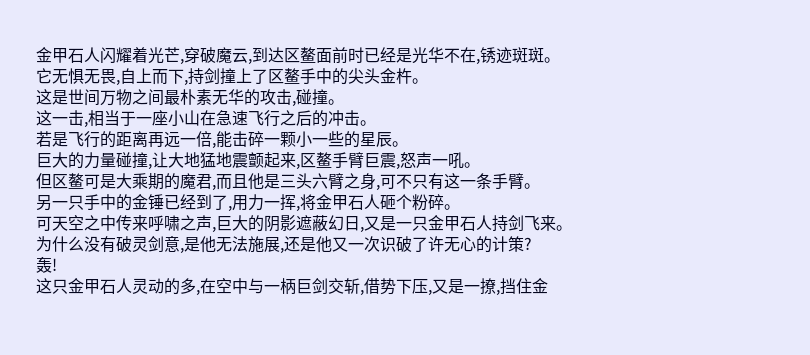金甲石人闪耀着光芒,穿破魔云,到达区鳌面前时已经是光华不在,锈迹斑斑。
它无惧无畏,自上而下,持剑撞上了区鳌手中的尖头金杵。
这是世间万物之间最朴素无华的攻击,碰撞。
这一击,相当于一座小山在急速飞行之后的冲击。
若是飞行的距离再远一倍,能击碎一颗小一些的星辰。
巨大的力量碰撞,让大地猛地震颤起来,区鳌手臂巨震,怒声一吼。
但区鳌可是大乘期的魔君,而且他是三头六臂之身,可不只有这一条手臂。
另一只手中的金锤已经到了,用力一挥,将金甲石人砸个粉碎。
可天空之中传来呼啸之声,巨大的阴影遮蔽幻日,又是一只金甲石人持剑飞来。
为什么没有破灵剑意,是他无法施展,还是他又一次识破了许无心的计策?
轰!
这只金甲石人灵动的多,在空中与一柄巨剑交斩,借势下压,又是一撩,挡住金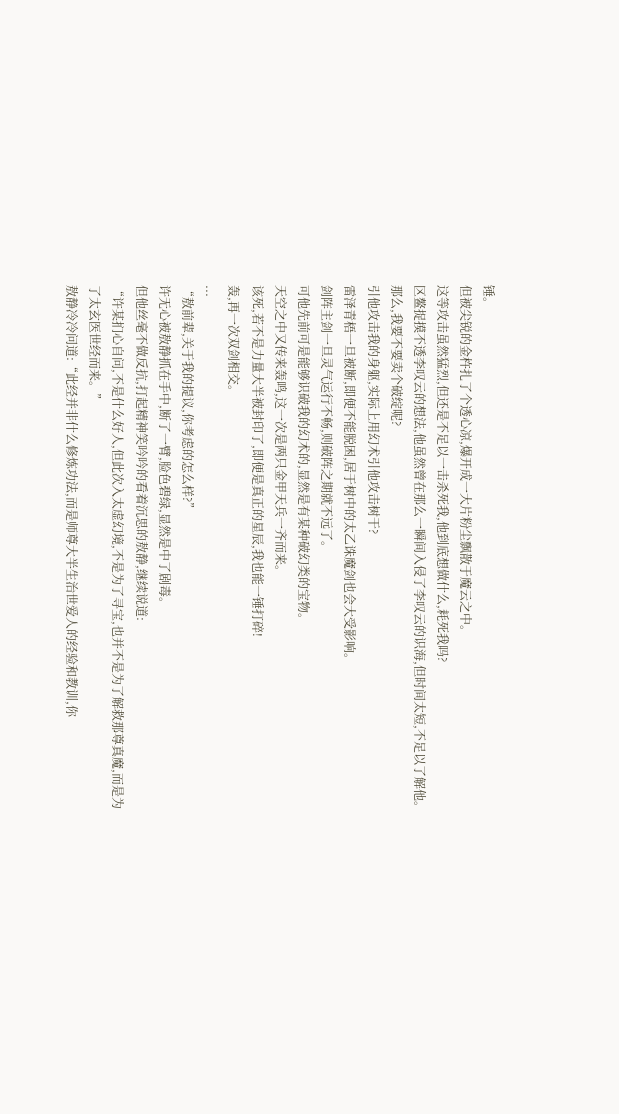锤。
但被尖锐的金杵扎了个透心凉,爆开成一大片粉尘飘散于魔云之中。
这等攻击虽然猛烈,但还是不足以一击杀死我,他到底想做什么,耗死我吗?
区鳌捉摸不透李叹云的想法,他虽然曾在那么一瞬间入侵了李叹云的识海,但时间太短,不足以了解他。
那么,我要不要卖个破绽呢?
引他攻击我的身躯,实际上用幻术引他攻击树干?
雷泽青梧一旦被断,即便不能脱困,居于树中的太乙诛魔剑也会大受影响。
剑阵主剑一旦灵气运行不畅,则破阵之期就不远了。
可他先前可是能够识破我的幻术的,显然是有某种破幻类的宝物。
天空之中又传来轰鸣,这一次是两只金甲天兵一齐而来。
该死,若不是力量大半被封印了,即便是真正的星辰,我也能一锤打碎!
轰,再一次双剑相交。
...
“敖前辈,关于我的提议,你考虑的怎么样?”
许无心被敖静抓在手中,断了一臂,脸色碧绿,显然是中了剧毒。
但他丝毫不做反抗,打起精神笑吟吟的看着沉思的敖静,继续说道:
“许某扪心自问,不是什么好人,但此次入太虚幻境,不是为了寻宝,也并不是为了解救那尊真魔,而是为了太玄医世经而来。”
敖静冷冷问道:“此经并非什么修炼功法,而是师尊大半生治世爱人的经验和教训,你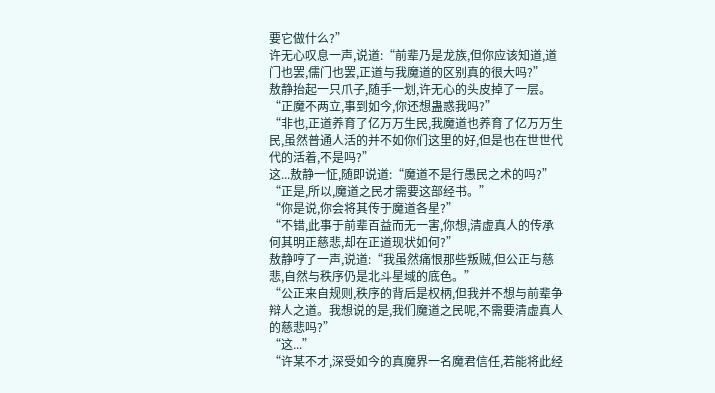要它做什么?”
许无心叹息一声,说道:“前辈乃是龙族,但你应该知道,道门也罢,儒门也罢,正道与我魔道的区别真的很大吗?”
敖静抬起一只爪子,随手一划,许无心的头皮掉了一层。
“正魔不两立,事到如今,你还想蛊惑我吗?”
“非也,正道养育了亿万万生民,我魔道也养育了亿万万生民,虽然普通人活的并不如你们这里的好,但是也在世世代代的活着,不是吗?”
这...敖静一怔,随即说道:“魔道不是行愚民之术的吗?”
“正是,所以,魔道之民才需要这部经书。”
“你是说,你会将其传于魔道各星?”
“不错,此事于前辈百益而无一害,你想,清虚真人的传承何其明正慈悲,却在正道现状如何?”
敖静哼了一声,说道:“我虽然痛恨那些叛贼,但公正与慈悲,自然与秩序仍是北斗星域的底色。”
“公正来自规则,秩序的背后是权柄,但我并不想与前辈争辩人之道。我想说的是,我们魔道之民呢,不需要清虚真人的慈悲吗?”
“这...”
“许某不才,深受如今的真魔界一名魔君信任,若能将此经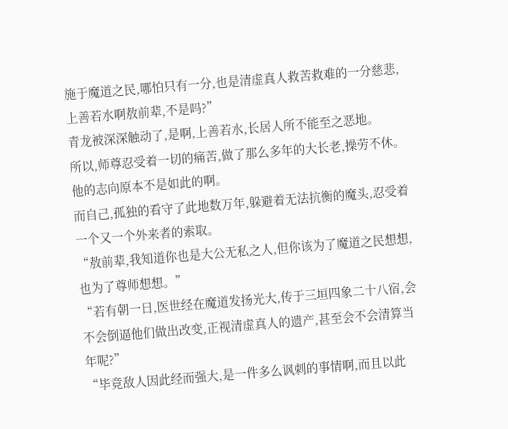施于魔道之民,哪怕只有一分,也是清虚真人救苦救难的一分慈悲,上善若水啊敖前辈,不是吗?”
青龙被深深触动了,是啊,上善若水,长居人所不能至之恶地。
所以,师尊忍受着一切的痛苦,做了那么多年的大长老,操劳不休。
他的志向原本不是如此的啊。
而自己,孤独的看守了此地数万年,躲避着无法抗衡的魔头,忍受着一个又一个外来者的索取。
“敖前辈,我知道你也是大公无私之人,但你该为了魔道之民想想,也为了尊师想想。”
“若有朝一日,医世经在魔道发扬光大,传于三垣四象二十八宿,会不会倒逼他们做出改变,正视清虚真人的遗产,甚至会不会清算当年呢?”
“毕竟敌人因此经而强大,是一件多么讽刺的事情啊,而且以此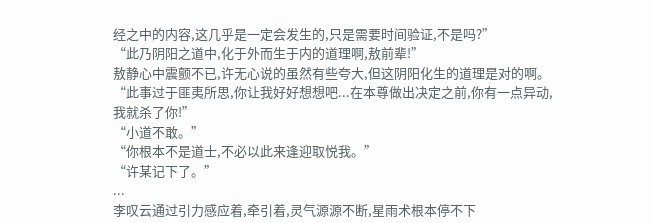经之中的内容,这几乎是一定会发生的,只是需要时间验证,不是吗?”
“此乃阴阳之道中,化于外而生于内的道理啊,敖前辈!”
敖静心中震颤不已,许无心说的虽然有些夸大,但这阴阳化生的道理是对的啊。
“此事过于匪夷所思,你让我好好想想吧...在本尊做出决定之前,你有一点异动,我就杀了你!”
“小道不敢。”
“你根本不是道士,不必以此来逢迎取悦我。”
“许某记下了。”
...
李叹云通过引力感应着,牵引着,灵气源源不断,星雨术根本停不下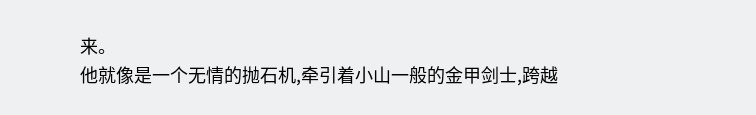来。
他就像是一个无情的抛石机,牵引着小山一般的金甲剑士,跨越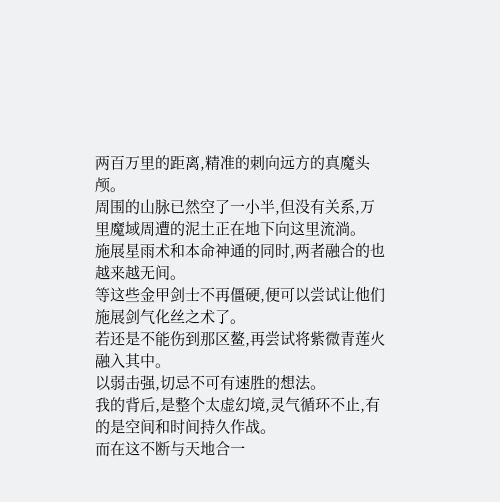两百万里的距离,精准的刺向远方的真魔头颅。
周围的山脉已然空了一小半,但没有关系,万里魔域周遭的泥土正在地下向这里流淌。
施展星雨术和本命神通的同时,两者融合的也越来越无间。
等这些金甲剑士不再僵硬,便可以尝试让他们施展剑气化丝之术了。
若还是不能伤到那区鳌,再尝试将紫微青莲火融入其中。
以弱击强,切忌不可有速胜的想法。
我的背后,是整个太虚幻境,灵气循环不止,有的是空间和时间持久作战。
而在这不断与天地合一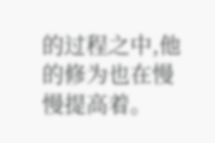的过程之中,他的修为也在慢慢提高着。